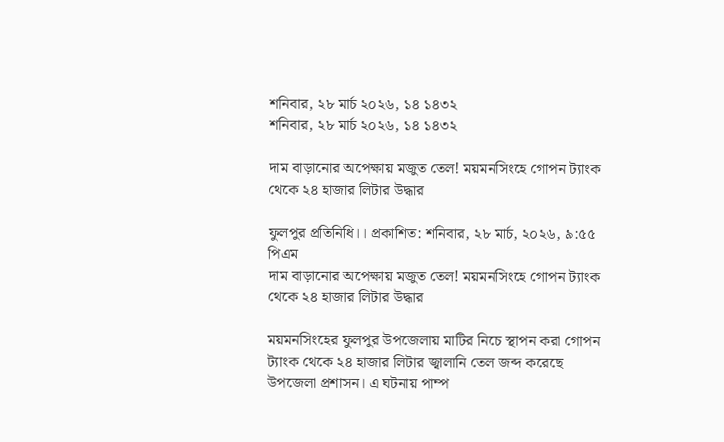শনিবার, ২৮ মার্চ ২০২৬, ১৪ ১৪৩২
শনিবার, ২৮ মার্চ ২০২৬, ১৪ ১৪৩২

দাম বাড়ানোর অপেক্ষায় মজুত তেল! ময়মনসিংহে গোপন ট্যাংক থেকে ২৪ হাজার লিটার উদ্ধার

ফুলপুর প্রতিনিধি।। প্রকাশিত: শনিবার, ২৮ মার্চ, ২০২৬, ৯:৫৫ পিএম
দাম বাড়ানোর অপেক্ষায় মজুত তেল! ময়মনসিংহে গোপন ট্যাংক থেকে ২৪ হাজার লিটার উদ্ধার

ময়মনসিংহের ফুলপুর উপজেলায় মাটির নিচে স্থাপন করা গোপন ট্যাংক থেকে ২৪ হাজার লিটার জ্বালানি তেল জব্দ করেছে উপজেলা প্রশাসন। এ ঘটনায় পাম্প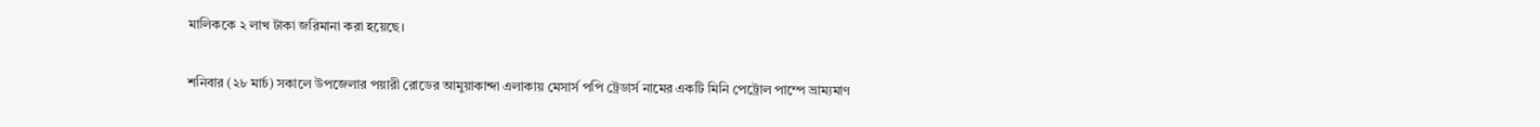মালিককে ২ লাখ টাকা জরিমানা করা হয়েছে।

শনিবার (২৮ মার্চ) সকালে উপজেলার পয়ারী রোডের আমুয়াকান্দা এলাকায় মেসার্স পপি ট্রেডার্স নামের একটি মিনি পেট্রোল পাম্পে ভ্রাম্যমাণ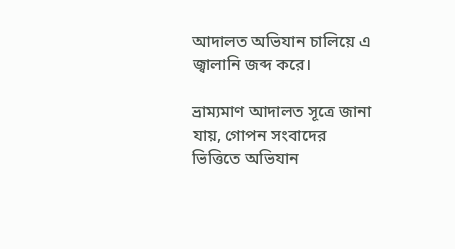আদালত অভিযান চালিয়ে এ জ্বালানি জব্দ করে।

ভ্রাম্যমাণ আদালত সূত্রে জানা যায়, গোপন সংবাদের ভিত্তিতে অভিযান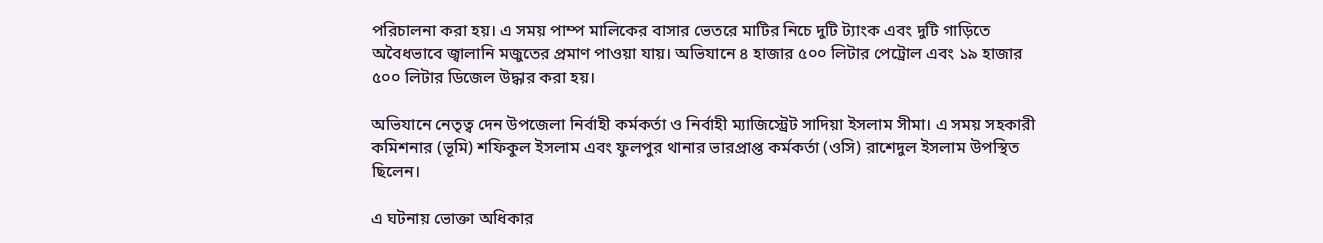পরিচালনা করা হয়। এ সময় পাম্প মালিকের বাসার ভেতরে মাটির নিচে দুটি ট্যাংক এবং দুটি গাড়িতে অবৈধভাবে জ্বালানি মজুতের প্রমাণ পাওয়া যায়। অভিযানে ৪ হাজার ৫০০ লিটার পেট্রোল এবং ১৯ হাজার ৫০০ লিটার ডিজেল উদ্ধার করা হয়।

অভিযানে নেতৃত্ব দেন উপজেলা নির্বাহী কর্মকর্তা ও নির্বাহী ম্যাজিস্ট্রেট সাদিয়া ইসলাম সীমা। এ সময় সহকারী কমিশনার (ভূমি) শফিকুল ইসলাম এবং ফুলপুর থানার ভারপ্রাপ্ত কর্মকর্তা (ওসি) রাশেদুল ইসলাম উপস্থিত ছিলেন।

এ ঘটনায় ভোক্তা অধিকার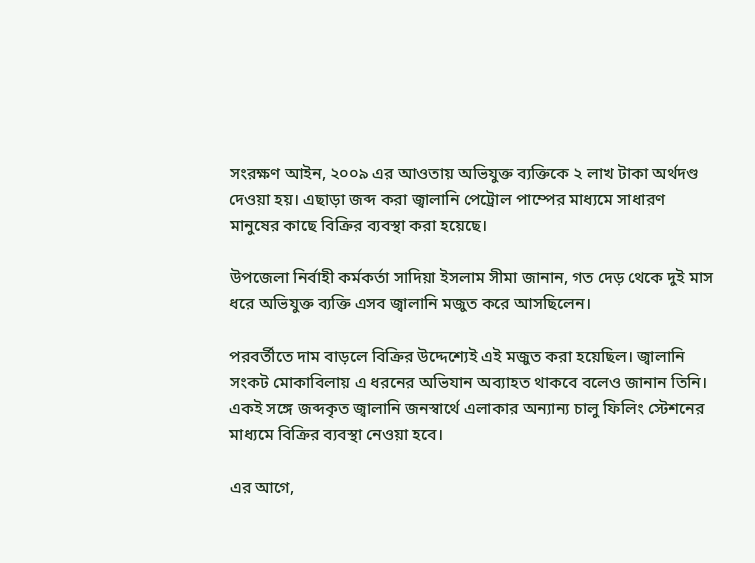সংরক্ষণ আইন, ২০০৯ এর আওতায় অভিযুক্ত ব্যক্তিকে ২ লাখ টাকা অর্থদণ্ড দেওয়া হয়। এছাড়া জব্দ করা জ্বালানি পেট্রোল পাম্পের মাধ্যমে সাধারণ মানুষের কাছে বিক্রির ব্যবস্থা করা হয়েছে।

উপজেলা নির্বাহী কর্মকর্তা সাদিয়া ইসলাম সীমা জানান, গত দেড় থেকে দুই মাস ধরে অভিযুক্ত ব্যক্তি এসব জ্বালানি মজুত করে আসছিলেন।

পরবর্তীতে দাম বাড়লে বিক্রির উদ্দেশ্যেই এই মজুত করা হয়েছিল। জ্বালানি সংকট মোকাবিলায় এ ধরনের অভিযান অব্যাহত থাকবে বলেও জানান তিনি। একই সঙ্গে জব্দকৃত জ্বালানি জনস্বার্থে এলাকার অন্যান্য চালু ফিলিং স্টেশনের মাধ্যমে বিক্রির ব্যবস্থা নেওয়া হবে।

এর আগে,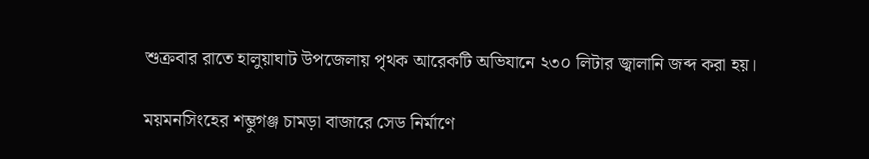শুক্রবার রাতে হালুয়াঘাট উপজেলায় পৃথক আরেকটি অভিযানে ২৩০ লিটার জ্বালানি জব্দ করা হয়।

ময়মনসিংহের শম্ভুগঞ্জ চামড়া বাজারে সেড নির্মাণে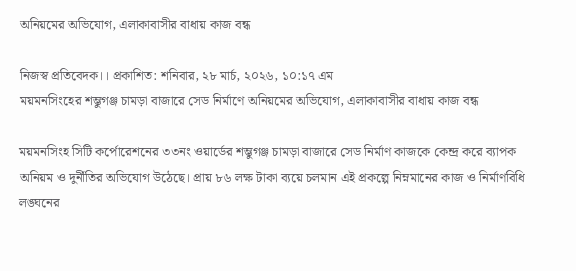অনিয়মের অভিযোগ, এলাকাবাসীর বাধায় কাজ বন্ধ

নিজস্ব প্রতিবেদক।। প্রকাশিত: শনিবার, ২৮ মার্চ, ২০২৬, ১০:১৭ এম
ময়মনসিংহের শম্ভুগঞ্জ চামড়া বাজারে সেড নির্মাণে অনিয়মের অভিযোগ, এলাকাবাসীর বাধায় কাজ বন্ধ

ময়মনসিংহ সিটি কর্পোরেশনের ৩৩নং ওয়ার্ডের শম্ভুগঞ্জ চামড়া বাজারে সেড নির্মাণ কাজকে কেন্দ্র করে ব্যাপক অনিয়ম ও দুর্নীতির অভিযোগ উঠেছে। প্রায় ৮৬ লক্ষ টাকা ব্যয়ে চলমান এই প্রকল্পে নিম্নমানের কাজ ও নির্মাণবিধি লঙ্ঘনের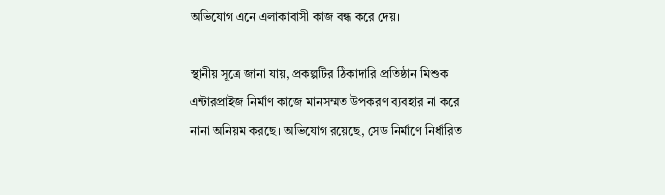অভিযোগ এনে এলাকাবাসী কাজ বন্ধ করে দেয়।

স্থানীয় সূত্রে জানা যায়, প্রকল্পটির ঠিকাদারি প্রতিষ্ঠান মিশুক এন্টারপ্রাইজ নির্মাণ কাজে মানসম্মত উপকরণ ব্যবহার না করে নানা অনিয়ম করছে। অভিযোগ রয়েছে, সেড নির্মাণে নির্ধারিত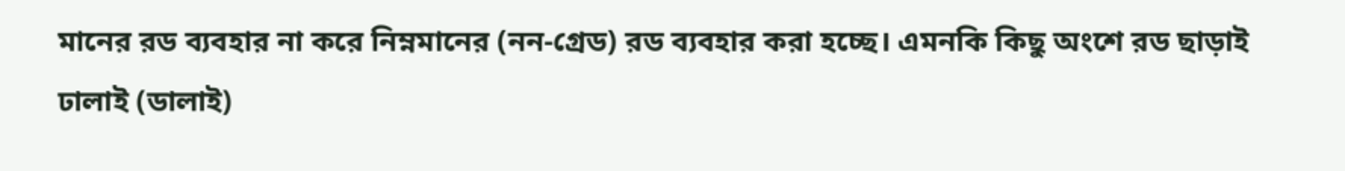মানের রড ব্যবহার না করে নিম্নমানের (নন-গ্রেড) রড ব্যবহার করা হচ্ছে। এমনকি কিছু অংশে রড ছাড়াই ঢালাই (ডালাই)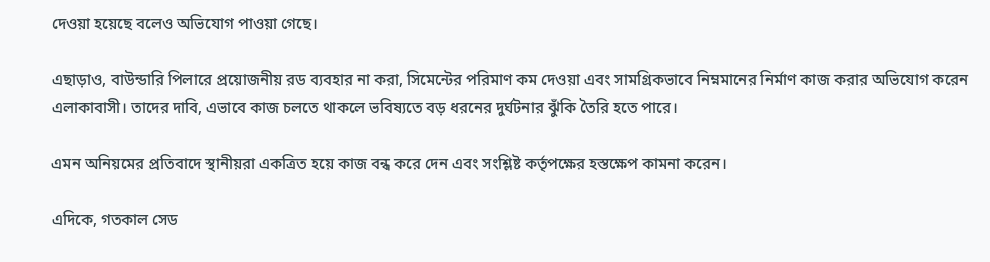দেওয়া হয়েছে বলেও অভিযোগ পাওয়া গেছে।

এছাড়াও, বাউন্ডারি পিলারে প্রয়োজনীয় রড ব্যবহার না করা, সিমেন্টের পরিমাণ কম দেওয়া এবং সামগ্রিকভাবে নিম্নমানের নির্মাণ কাজ করার অভিযোগ করেন এলাকাবাসী। তাদের দাবি, এভাবে কাজ চলতে থাকলে ভবিষ্যতে বড় ধরনের দুর্ঘটনার ঝুঁকি তৈরি হতে পারে।

এমন অনিয়মের প্রতিবাদে স্থানীয়রা একত্রিত হয়ে কাজ বন্ধ করে দেন এবং সংশ্লিষ্ট কর্তৃপক্ষের হস্তক্ষেপ কামনা করেন।

এদিকে, গতকাল সেড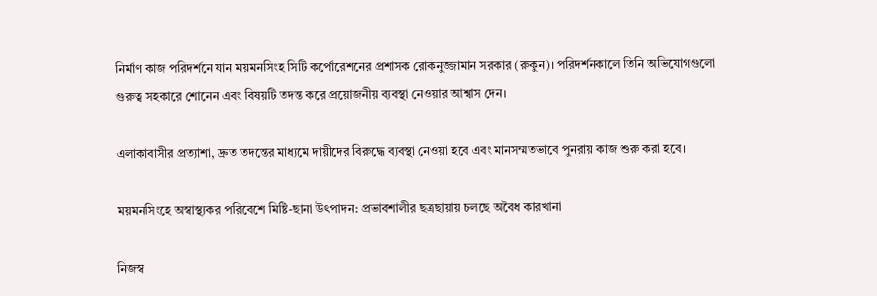নির্মাণ কাজ পরিদর্শনে যান ময়মনসিংহ সিটি কর্পোরেশনের প্রশাসক রোকনুজ্জামান সরকার (রুকুন)। পরিদর্শনকালে তিনি অভিযোগগুলো গুরুত্ব সহকারে শোনেন এবং বিষয়টি তদন্ত করে প্রয়োজনীয় ব্যবস্থা নেওয়ার আশ্বাস দেন।

এলাকাবাসীর প্রত্যাশা, দ্রুত তদন্তের মাধ্যমে দায়ীদের বিরুদ্ধে ব্যবস্থা নেওয়া হবে এবং মানসম্মতভাবে পুনরায় কাজ শুরু করা হবে।

ময়মনসিংহে অস্বাস্থ্যকর পরিবেশে মিষ্টি-ছানা উৎপাদন: প্রভাবশালীর ছত্রছায়ায় চলছে অবৈধ কারখানা

নিজস্ব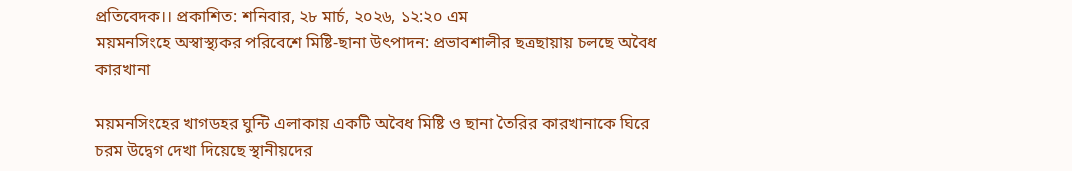প্রতিবেদক।। প্রকাশিত: শনিবার, ২৮ মার্চ, ২০২৬, ১২:২০ এম
ময়মনসিংহে অস্বাস্থ্যকর পরিবেশে মিষ্টি-ছানা উৎপাদন: প্রভাবশালীর ছত্রছায়ায় চলছে অবৈধ কারখানা

ময়মনসিংহের খাগডহর ঘুন্টি এলাকায় একটি অবৈধ মিষ্টি ও ছানা তৈরির কারখানাকে ঘিরে চরম উদ্বেগ দেখা দিয়েছে স্থানীয়দের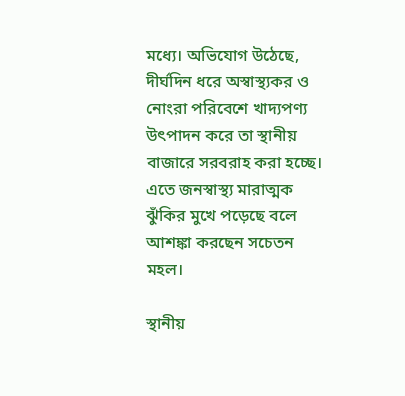মধ্যে। অভিযোগ উঠেছে, দীর্ঘদিন ধরে অস্বাস্থ্যকর ও নোংরা পরিবেশে খাদ্যপণ্য উৎপাদন করে তা স্থানীয় বাজারে সরবরাহ করা হচ্ছে। এতে জনস্বাস্থ্য মারাত্মক ঝুঁকির মুখে পড়েছে বলে আশঙ্কা করছেন সচেতন মহল।

স্থানীয়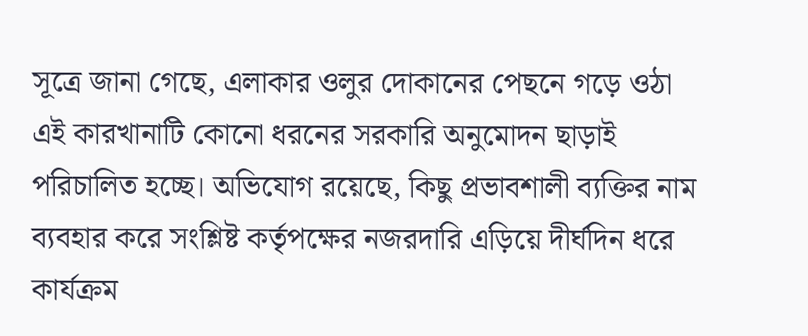সূত্রে জানা গেছে, এলাকার ওলুর দোকানের পেছনে গড়ে ওঠা এই কারখানাটি কোনো ধরনের সরকারি অনুমোদন ছাড়াই পরিচালিত হচ্ছে। অভিযোগ রয়েছে, কিছু প্রভাবশালী ব্যক্তির নাম ব্যবহার করে সংশ্লিষ্ট কর্তৃপক্ষের নজরদারি এড়িয়ে দীর্ঘদিন ধরে কার্যক্রম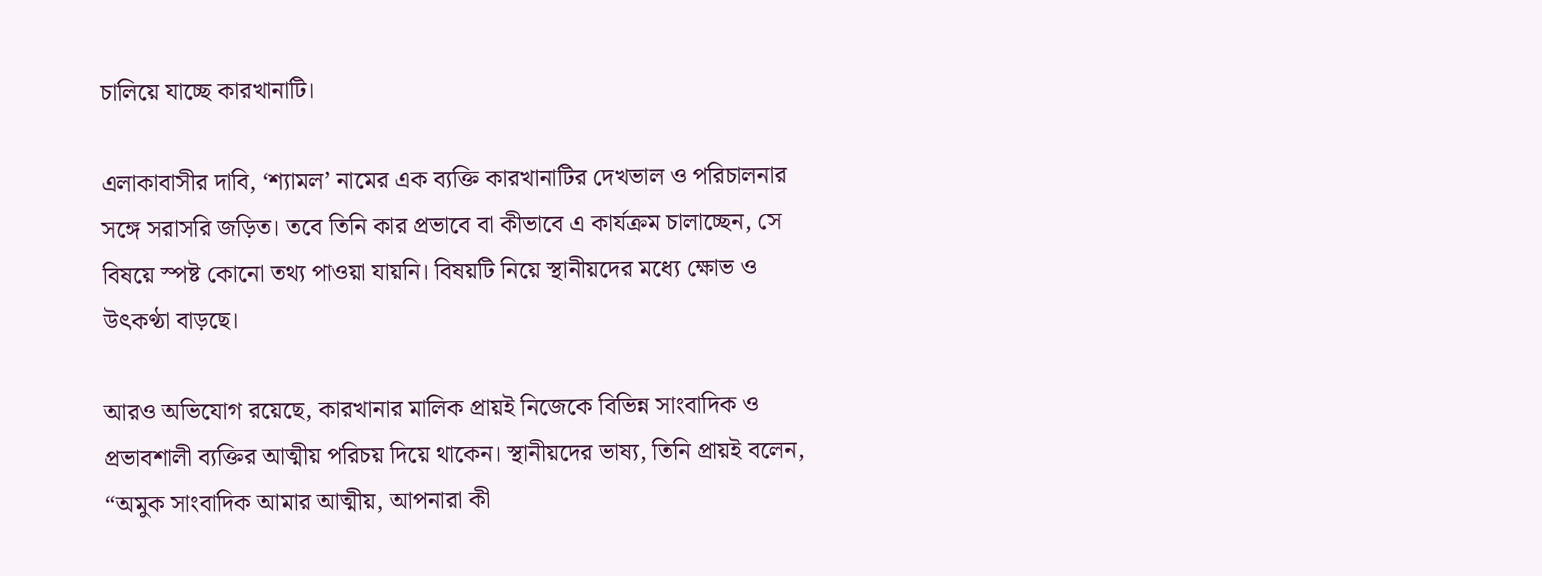চালিয়ে যাচ্ছে কারখানাটি।

এলাকাবাসীর দাবি, ‘শ্যামল’ নামের এক ব্যক্তি কারখানাটির দেখভাল ও পরিচালনার সঙ্গে সরাসরি জড়িত। তবে তিনি কার প্রভাবে বা কীভাবে এ কার্যক্রম চালাচ্ছেন, সে বিষয়ে স্পষ্ট কোনো তথ্য পাওয়া যায়নি। বিষয়টি নিয়ে স্থানীয়দের মধ্যে ক্ষোভ ও উৎকণ্ঠা বাড়ছে।

আরও অভিযোগ রয়েছে, কারখানার মালিক প্রায়ই নিজেকে বিভিন্ন সাংবাদিক ও প্রভাবশালী ব্যক্তির আত্মীয় পরিচয় দিয়ে থাকেন। স্থানীয়দের ভাষ্য, তিনি প্রায়ই বলেন, “অমুক সাংবাদিক আমার আত্মীয়, আপনারা কী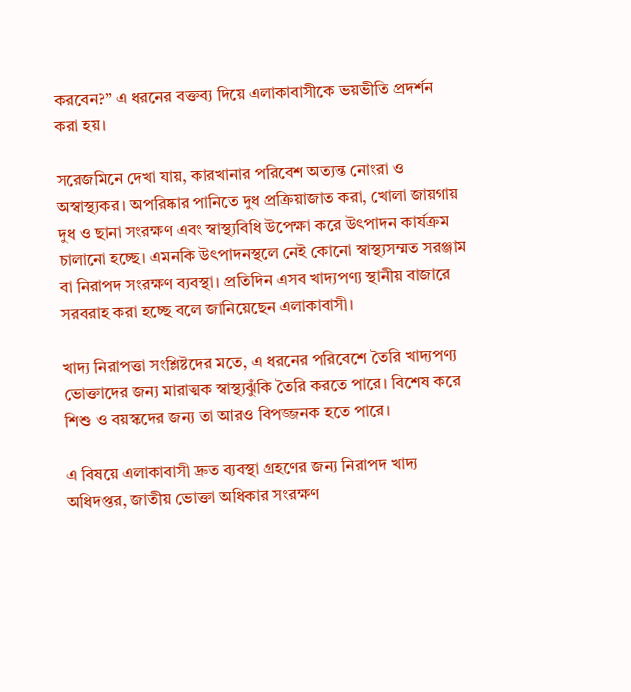করবেন?” এ ধরনের বক্তব্য দিয়ে এলাকাবাসীকে ভয়ভীতি প্রদর্শন করা হয়।

সরেজমিনে দেখা যায়, কারখানার পরিবেশ অত্যন্ত নোংরা ও অস্বাস্থ্যকর। অপরিষ্কার পানিতে দুধ প্রক্রিয়াজাত করা, খোলা জায়গায় দুধ ও ছানা সংরক্ষণ এবং স্বাস্থ্যবিধি উপেক্ষা করে উৎপাদন কার্যক্রম চালানো হচ্ছে। এমনকি উৎপাদনস্থলে নেই কোনো স্বাস্থ্যসম্মত সরঞ্জাম বা নিরাপদ সংরক্ষণ ব্যবস্থা। প্রতিদিন এসব খাদ্যপণ্য স্থানীয় বাজারে সরবরাহ করা হচ্ছে বলে জানিয়েছেন এলাকাবাসী।

খাদ্য নিরাপত্তা সংশ্লিষ্টদের মতে, এ ধরনের পরিবেশে তৈরি খাদ্যপণ্য ভোক্তাদের জন্য মারাত্মক স্বাস্থ্যঝুঁকি তৈরি করতে পারে। বিশেষ করে শিশু ও বয়স্কদের জন্য তা আরও বিপজ্জনক হতে পারে।

এ বিষয়ে এলাকাবাসী দ্রুত ব্যবস্থা গ্রহণের জন্য নিরাপদ খাদ্য অধিদপ্তর, জাতীয় ভোক্তা অধিকার সংরক্ষণ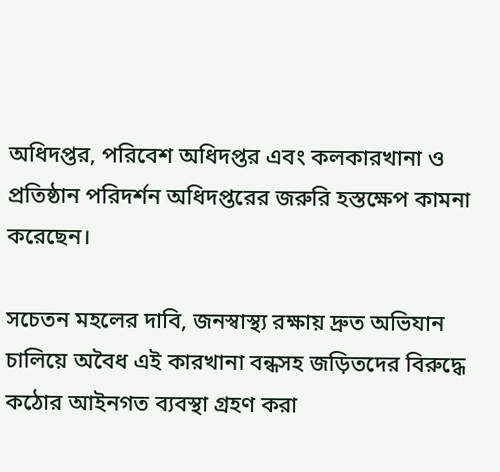অধিদপ্তর, পরিবেশ অধিদপ্তর এবং কলকারখানা ও প্রতিষ্ঠান পরিদর্শন অধিদপ্তরের জরুরি হস্তক্ষেপ কামনা করেছেন।

সচেতন মহলের দাবি, জনস্বাস্থ্য রক্ষায় দ্রুত অভিযান চালিয়ে অবৈধ এই কারখানা বন্ধসহ জড়িতদের বিরুদ্ধে কঠোর আইনগত ব্যবস্থা গ্রহণ করা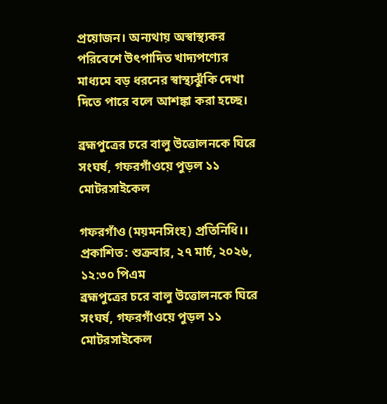প্রয়োজন। অন্যথায় অস্বাস্থ্যকর পরিবেশে উৎপাদিত খাদ্যপণ্যের মাধ্যমে বড় ধরনের স্বাস্থ্যঝুঁকি দেখা দিতে পারে বলে আশঙ্কা করা হচ্ছে।

ব্রহ্মপুত্রের চরে বালু উত্তোলনকে ঘিরে সংঘর্ষ, গফরগাঁওয়ে পুড়ল ১১ মোটরসাইকেল

গফরগাঁও (ময়মনসিংহ) প্রতিনিধি।। প্রকাশিত: শুক্রবার, ২৭ মার্চ, ২০২৬, ১২:৩০ পিএম
ব্রহ্মপুত্রের চরে বালু উত্তোলনকে ঘিরে সংঘর্ষ, গফরগাঁওয়ে পুড়ল ১১ মোটরসাইকেল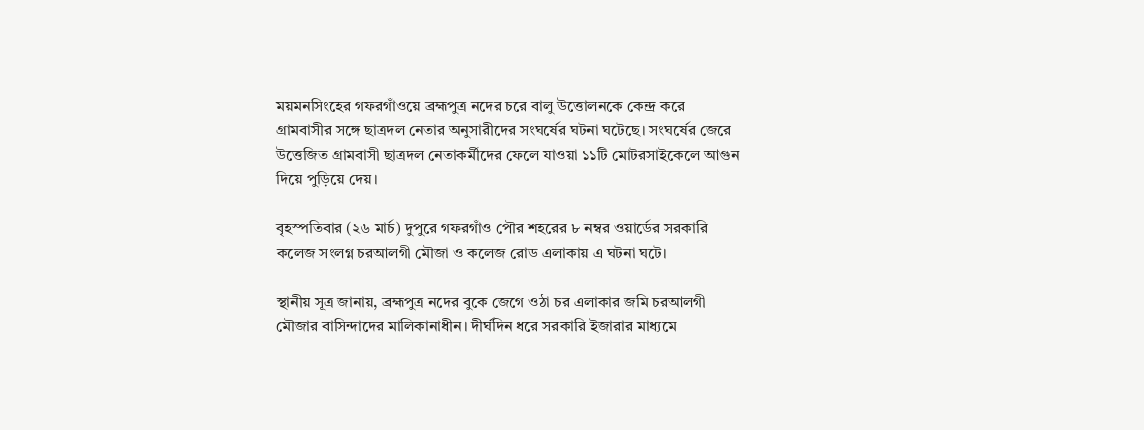ময়মনসিংহের গফরগাঁওয়ে ব্রহ্মপুত্র নদের চরে বালু উত্তোলনকে কেন্দ্র করে গ্রামবাসীর সঙ্গে ছাত্রদল নেতার অনুসারীদের সংঘর্ষের ঘটনা ঘটেছে। সংঘর্ষের জেরে উত্তেজিত গ্রামবাসী ছাত্রদল নেতাকর্মীদের ফেলে যাওয়া ১১টি মোটরসাইকেলে আগুন দিয়ে পুড়িয়ে দেয়।

বৃহস্পতিবার (২৬ মার্চ) দুপুরে গফরগাঁও পৌর শহরের ৮ নম্বর ওয়ার্ডের সরকারি কলেজ সংলগ্ন চরআলগী মৌজা ও কলেজ রোড এলাকায় এ ঘটনা ঘটে।

স্থানীয় সূত্র জানায়, ব্রহ্মপুত্র নদের বুকে জেগে ওঠা চর এলাকার জমি চরআলগী মৌজার বাসিন্দাদের মালিকানাধীন। দীর্ঘদিন ধরে সরকারি ইজারার মাধ্যমে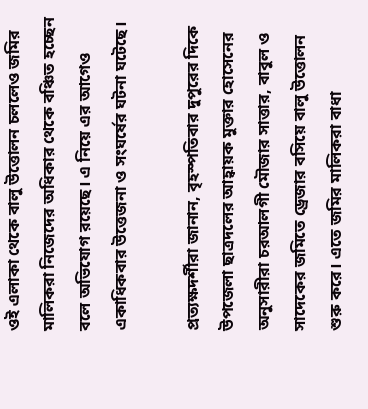ওই এলাকা থেকে বালু উত্তোলন চললেও জমির মালিকরা নিজেদের অধিকার থেকে বঞ্চিত হচ্ছেন বলে অভিযোগ রয়েছে। এ নিয়ে এর আগেও একাধিকবার উত্তেজনা ও সংঘর্ষের ঘটনা ঘটেছে।

প্রত্যক্ষদর্শীরা জানান, বৃহস্পতিবার দুপুরের দিকে উপজেলা ছাত্রদলের আহ্বায়ক মুক্তার হোসেনের অনুসারীরা চরআলগী মৌজার সাত্তার, বাবুল ও সাদেকের জমিতে ড্রেজার বসিয়ে বালু উত্তোলন শুরু করে। এতে জমির মালিকরা বাধা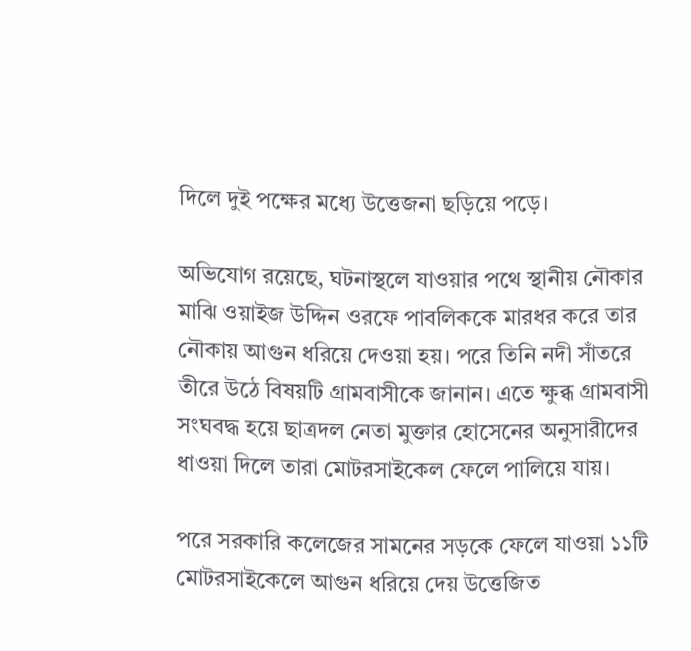দিলে দুই পক্ষের মধ্যে উত্তেজনা ছড়িয়ে পড়ে।

অভিযোগ রয়েছে, ঘটনাস্থলে যাওয়ার পথে স্থানীয় নৌকার মাঝি ওয়াইজ উদ্দিন ওরফে পাবলিককে মারধর করে তার নৌকায় আগুন ধরিয়ে দেওয়া হয়। পরে তিনি নদী সাঁতরে তীরে উঠে বিষয়টি গ্রামবাসীকে জানান। এতে ক্ষুব্ধ গ্রামবাসী সংঘবদ্ধ হয়ে ছাত্রদল নেতা মুক্তার হোসেনের অনুসারীদের ধাওয়া দিলে তারা মোটরসাইকেল ফেলে পালিয়ে যায়।

পরে সরকারি কলেজের সামনের সড়কে ফেলে যাওয়া ১১টি মোটরসাইকেলে আগুন ধরিয়ে দেয় উত্তেজিত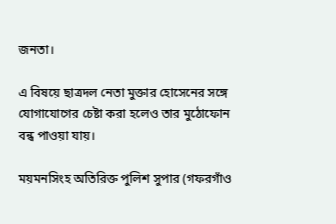জনতা।

এ বিষয়ে ছাত্রদল নেতা মুক্তার হোসেনের সঙ্গে যোগাযোগের চেষ্টা করা হলেও তার মুঠোফোন বন্ধ পাওয়া যায়।

ময়মনসিংহ অতিরিক্ত পুলিশ সুপার (গফরগাঁও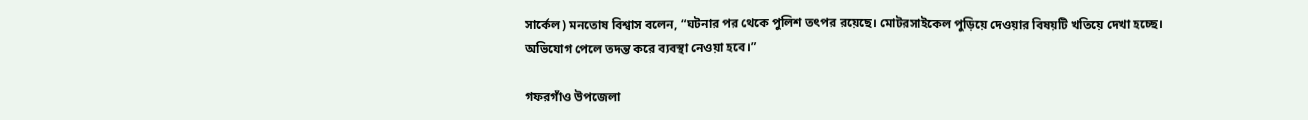সার্কেল) মনতোষ বিশ্বাস বলেন, “ঘটনার পর থেকে পুলিশ তৎপর রয়েছে। মোটরসাইকেল পুড়িয়ে দেওয়ার বিষয়টি খতিয়ে দেখা হচ্ছে। অভিযোগ পেলে তদন্ত করে ব্যবস্থা নেওয়া হবে।”

গফরগাঁও উপজেলা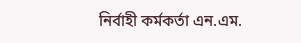নির্বাহী কর্মকর্তা এন.এম.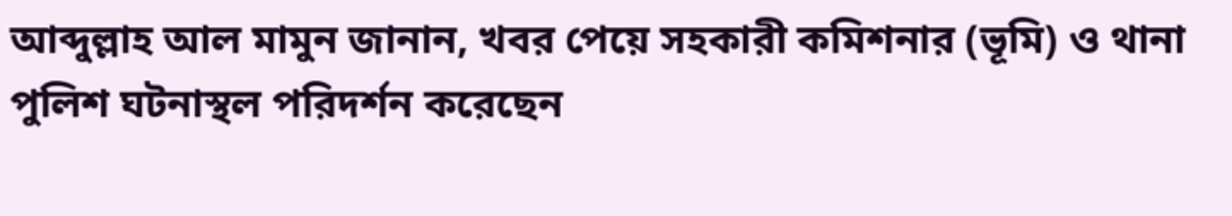আব্দুল্লাহ আল মামুন জানান, খবর পেয়ে সহকারী কমিশনার (ভূমি) ও থানা পুলিশ ঘটনাস্থল পরিদর্শন করেছেন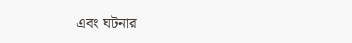এবং ঘটনার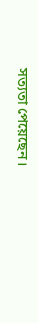সত্যতা পেয়েছেন।